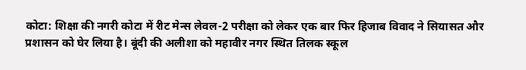कोटा: शिक्षा की नगरी कोटा में रीट मेन्स लेवल-2 परीक्षा को लेकर एक बार फिर हिजाब विवाद ने सियासत और प्रशासन को घेर लिया है। बूंदी की अलीशा को महावीर नगर स्थित तिलक स्कूल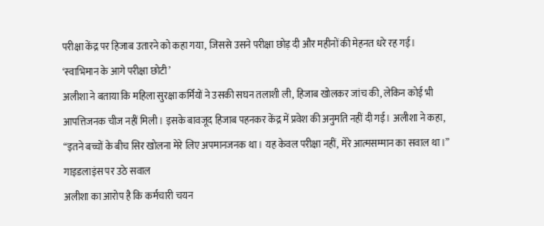परीक्षा केंद्र पर हिजाब उतारने को कहा गया, जिससे उसने परीक्षा छोड़ दी और महीनों की मेहनत धरे रह गई।
‘स्वाभिमान के आगे परीक्षा छोटी’
अलीशा ने बताया कि महिला सुरक्षा कर्मियों ने उसकी सघन तलाशी ली, हिजाब खोलकर जांच की, लेकिन कोई भी आपत्तिजनक चीज नहीं मिली। इसके बावजूद हिजाब पहनकर केंद्र में प्रवेश की अनुमति नहीं दी गई। अलीशा ने कहा, “इतने बच्चों के बीच सिर खोलना मेरे लिए अपमानजनक था। यह केवल परीक्षा नहीं, मेरे आत्मसम्मान का सवाल था।”
गाइडलाइंस पर उठे सवाल
अलीशा का आरोप है कि कर्मचारी चयन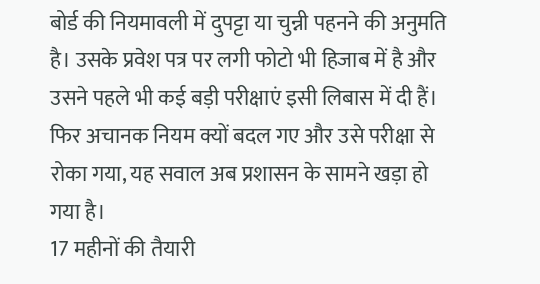बोर्ड की नियमावली में दुपट्टा या चुन्नी पहनने की अनुमति है। उसके प्रवेश पत्र पर लगी फोटो भी हिजाब में है और उसने पहले भी कई बड़ी परीक्षाएं इसी लिबास में दी हैं। फिर अचानक नियम क्यों बदल गए और उसे परीक्षा से रोका गया, यह सवाल अब प्रशासन के सामने खड़ा हो गया है।
17 महीनों की तैयारी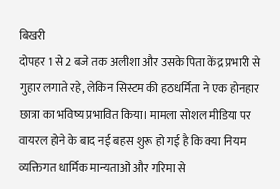बिखरी
दोपहर 1 से 2 बजे तक अलीशा और उसके पिता केंद्र प्रभारी से गुहार लगाते रहे, लेकिन सिस्टम की हठधर्मिता ने एक होनहार छात्रा का भविष्य प्रभावित किया। मामला सोशल मीडिया पर वायरल होने के बाद नई बहस शुरू हो गई है कि क्या नियम व्यक्तिगत धार्मिक मान्यताओं और गरिमा से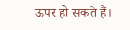ऊपर हो सकते हैं।